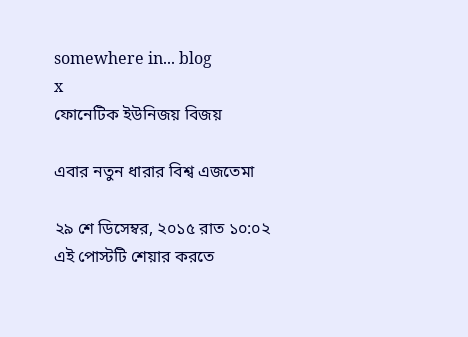somewhere in... blog
x
ফোনেটিক ইউনিজয় বিজয়

এবার নতুন ধারার বিশ্ব এজতেমা

২৯ শে ডিসেম্বর, ২০১৫ রাত ১০:০২
এই পোস্টটি শেয়ার করতে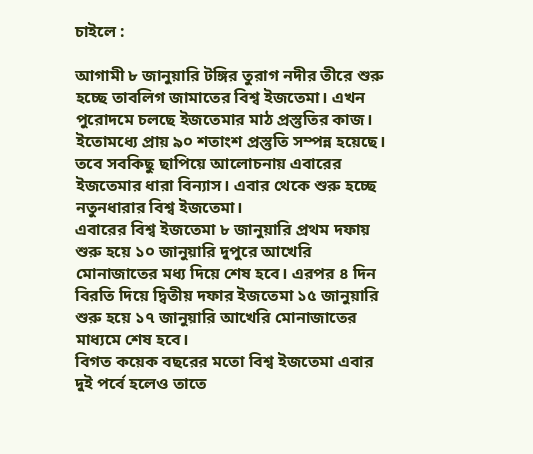চাইলে :

আগামী ৮ জানুয়ারি টঙ্গির তুরাগ নদীর তীরে শুরু হচ্ছে তাবলিগ জামাতের বিশ্ব ইজতেমা। এখন পুরোদমে চলছে ইজতেমার মাঠ প্রস্তুতির কাজ। ইতোমধ্যে প্রায় ৯০ শতাংশ প্রস্তুতি সম্পন্ন হয়েছে।
তবে সবকিছু ছাপিয়ে আলোচনায় এবারের ইজতেমার ধারা বিন্যাস। এবার থেকে শুরু হচ্ছে নতুনধারার বিশ্ব ইজতেমা।
এবারের বিশ্ব ইজতেমা ৮ জানুয়ারি প্রথম দফায় শুরু হয়ে ১০ জানুয়ারি দুপুরে আখেরি মোনাজাতের মধ্য দিয়ে শেষ হবে। এরপর ৪ দিন বিরতি দিয়ে দ্বিতীয় দফার ইজতেমা ১৫ জানুয়ারি শুরু হয়ে ১৭ জানুয়ারি আখেরি মোনাজাতের মাধ্যমে শেষ হবে।
বিগত কয়েক বছরের মতো বিশ্ব ইজতেমা এবার দুই পর্বে হলেও তাতে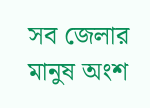সব জেলার মানুষ অংশ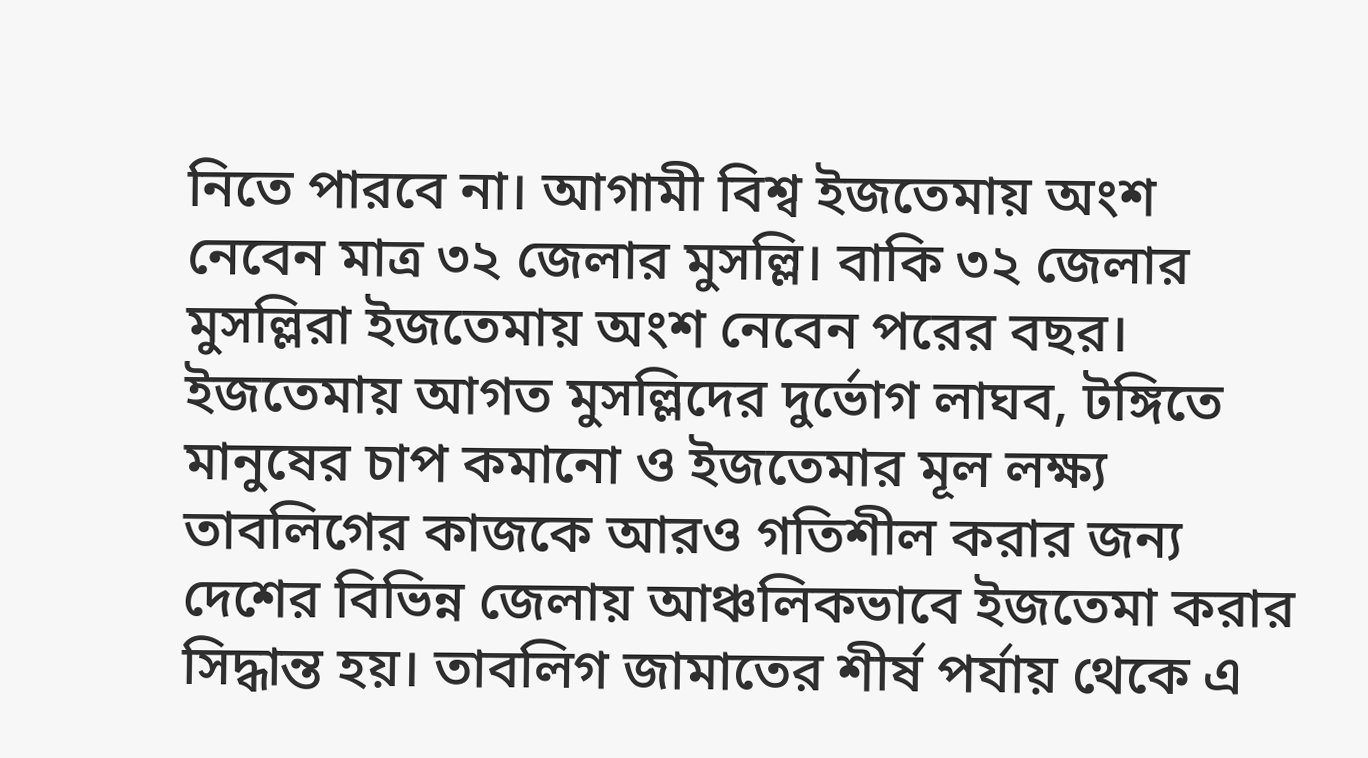নিতে পারবে না। আগামী বিশ্ব ইজতেমায় অংশ নেবেন মাত্র ৩২ জেলার মুসল্লি। বাকি ৩২ জেলার মুসল্লিরা ইজতেমায় অংশ নেবেন পরের বছর।
ইজতেমায় আগত মুসল্লিদের দুর্ভোগ লাঘব, টঙ্গিতে মানুষের চাপ কমানো ও ইজতেমার মূল লক্ষ্য তাবলিগের কাজকে আরও গতিশীল করার জন্য দেশের বিভিন্ন জেলায় আঞ্চলিকভাবে ইজতেমা করার সিদ্ধান্ত হয়। তাবলিগ জামাতের শীর্ষ পর্যায় থেকে এ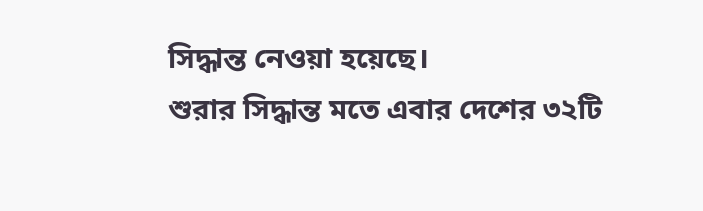সিদ্ধান্ত নেওয়া হয়েছে।
শুরার সিদ্ধান্ত মতে এবার দেশের ৩২টি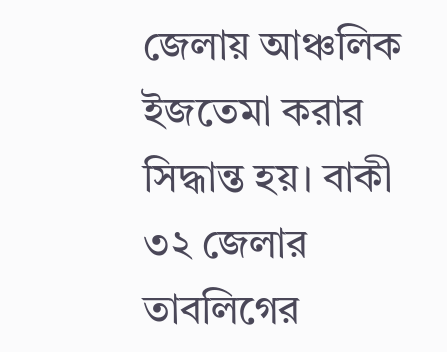জেলায় আঞ্চলিক ইজতেমা করার সিদ্ধান্ত হয়। বাকী ৩২ জেলার তাবলিগের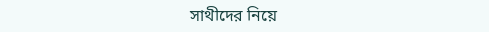সাথীদের নিয়ে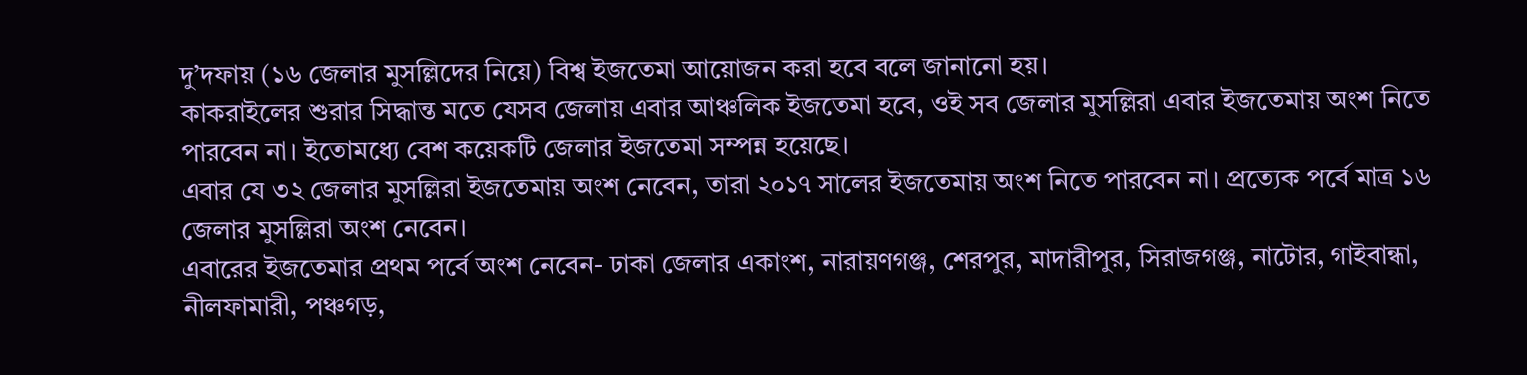দু’দফায় (১৬ জেলার মুসল্লিদের নিয়ে) বিশ্ব ইজতেমা আয়োজন করা হবে বলে জানানো হয়।
কাকরাইলের শুরার সিদ্ধান্ত মতে যেসব জেলায় এবার আঞ্চলিক ইজতেমা হবে, ওই সব জেলার মুসল্লিরা এবার ইজতেমায় অংশ নিতে পারবেন না। ইতোমধ্যে বেশ কয়েকটি জেলার ইজতেমা সম্পন্ন হয়েছে।
এবার যে ৩২ জেলার মুসল্লিরা ইজতেমায় অংশ নেবেন, তারা ২০১৭ সালের ইজতেমায় অংশ নিতে পারবেন না। প্রত্যেক পর্বে মাত্র ১৬ জেলার মুসল্লিরা অংশ নেবেন।
এবারের ইজতেমার প্রথম পর্বে অংশ নেবেন- ঢাকা জেলার একাংশ, নারায়ণগঞ্জ, শেরপুর, মাদারীপুর, সিরাজগঞ্জ, নাটোর, গাইবান্ধা, নীলফামারী, পঞ্চগড়,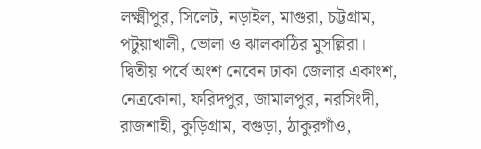লক্ষ্মীপুর, সিলেট, নড়াইল, মাগুরা, চট্টগ্রাম, পটুয়াখালী, ভোলা ও ঝালকাঠির মুসল্লিরা।
দ্বিতীয় পর্বে অংশ নেবেন ঢাকা জেলার একাংশ, নেত্রকোনা, ফরিদপুর, জামালপুর, নরসিংদী, রাজশাহী, কুড়িগ্রাম, বগুড়া, ঠাকুরগাঁও,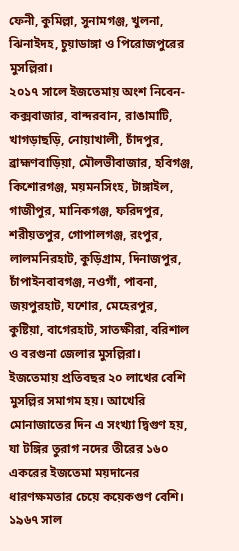ফেনী, কুমিল্লা, সুনামগঞ্জ, খুলনা, ঝিনাইদহ, চুয়াডাঙ্গা ও পিরোজপুরের মুসল্লিরা।
২০১৭ সালে ইজতেমায় অংশ নিবেন- কক্সবাজার, বান্দরবান, রাঙামাটি, খাগড়াছড়ি, নোয়াখালী, চাঁদপুর, ব্রাহ্মণবাড়িয়া, মৌলভীবাজার, হবিগঞ্জ, কিশোরগঞ্জ, ময়মনসিংহ, টাঙ্গাইল, গাজীপুর, মানিকগঞ্জ, ফরিদপুর, শরীয়তপুর, গোপালগঞ্জ, রংপুর, লালমনিরহাট, কুড়িগ্রাম, দিনাজপুর, চাঁপাইনবাবগঞ্জ, নওগাঁ, পাবনা, জয়পুরহাট, যশোর, মেহেরপুর, কুষ্টিয়া, বাগেরহাট, সাতক্ষীরা, বরিশাল ও বরগুনা জেলার মুসল্লিরা।
ইজতেমায় প্রতিবছর ২০ লাখের বেশি মুসল্লির সমাগম হয়। আখেরি মোনাজাতের দিন এ সংখ্যা দ্বিগুণ হয়, যা টঙ্গির তুরাগ নদের তীরের ১৬০ একরের ইজতেমা ময়দানের ধারণক্ষমতার চেয়ে কয়েকগুণ বেশি।
১৯৬৭ সাল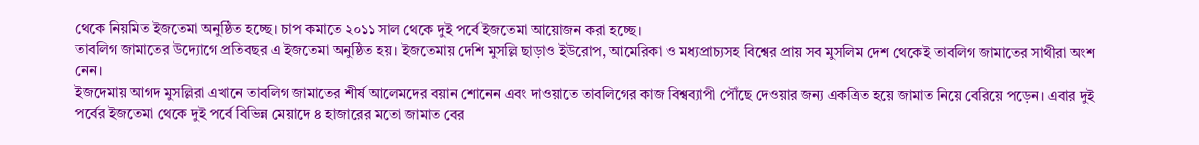থেকে নিয়মিত ইজতেমা অনুষ্ঠিত হচ্ছে। চাপ কমাতে ২০১১ সাল থেকে দুই পর্বে ইজতেমা আয়োজন করা হচ্ছে।
তাবলিগ জামাতের উদ্যোগে প্রতিবছর এ ইজতেমা অনুষ্ঠিত হয়। ইজতেমায় দেশি মুসল্লি ছাড়াও ইউরোপ, আমেরিকা ও মধ্যপ্রাচ্যসহ বিশ্বের প্রায় সব মুসলিম দেশ থেকেই তাবলিগ জামাতের সাথীরা অংশ নেন।
ইজদেমায় আগদ মুসল্লিরা এখানে তাবলিগ জামাতের শীর্ষ আলেমদের বয়ান শোনেন এবং দাওয়াতে তাবলিগের কাজ বিশ্বব্যাপী পৌঁছে দেওয়ার জন্য একত্রিত হয়ে জামাত নিয়ে বেরিয়ে পড়েন। এবার দুই পর্বের ইজতেমা থেকে দুই পর্বে বিভিন্ন মেয়াদে ৪ হাজারের মতো জামাত বের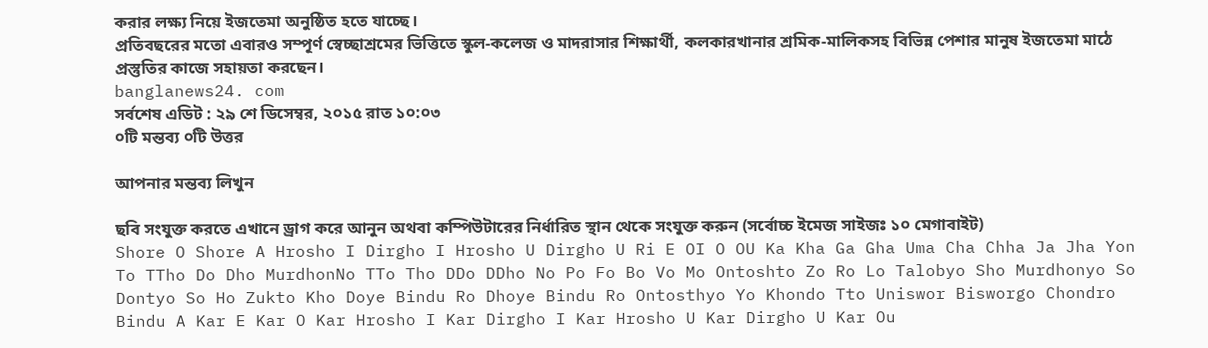করার লক্ষ্য নিয়ে ইজতেমা অনুষ্ঠিত হতে যাচ্ছে।
প্রতিবছরের মতো এবারও সম্পূর্ণ স্বেচ্ছাশ্রমের ভিত্তিতে স্কুল-কলেজ ও মাদরাসার শিক্ষার্থী, কলকারখানার শ্রমিক-মালিকসহ বিভিন্ন পেশার মানুষ ইজতেমা মাঠে প্রস্তুতির কাজে সহায়তা করছেন।
banglanews24. com
সর্বশেষ এডিট : ২৯ শে ডিসেম্বর, ২০১৫ রাত ১০:০৩
০টি মন্তব্য ০টি উত্তর

আপনার মন্তব্য লিখুন

ছবি সংযুক্ত করতে এখানে ড্রাগ করে আনুন অথবা কম্পিউটারের নির্ধারিত স্থান থেকে সংযুক্ত করুন (সর্বোচ্চ ইমেজ সাইজঃ ১০ মেগাবাইট)
Shore O Shore A Hrosho I Dirgho I Hrosho U Dirgho U Ri E OI O OU Ka Kha Ga Gha Uma Cha Chha Ja Jha Yon To TTho Do Dho MurdhonNo TTo Tho DDo DDho No Po Fo Bo Vo Mo Ontoshto Zo Ro Lo Talobyo Sho Murdhonyo So Dontyo So Ho Zukto Kho Doye Bindu Ro Dhoye Bindu Ro Ontosthyo Yo Khondo Tto Uniswor Bisworgo Chondro Bindu A Kar E Kar O Kar Hrosho I Kar Dirgho I Kar Hrosho U Kar Dirgho U Kar Ou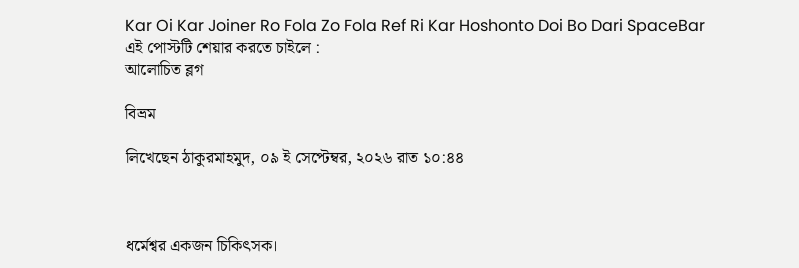Kar Oi Kar Joiner Ro Fola Zo Fola Ref Ri Kar Hoshonto Doi Bo Dari SpaceBar
এই পোস্টটি শেয়ার করতে চাইলে :
আলোচিত ব্লগ

বিভ্রম

লিখেছেন ঠাকুরমাহমুদ, ০৯ ই সেপ্টেম্বর, ২০২৬ রাত ১০:৪৪



ধর্মেশ্বর একজন চিকিৎসক।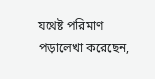যথেষ্ট পরিমাণ পড়ালেখা করেছেন,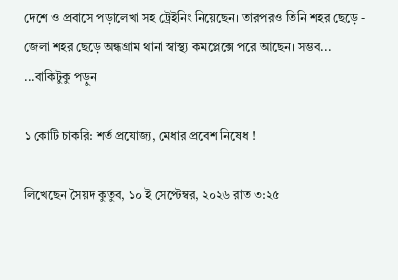দেশে ও প্রবাসে পড়ালেখা সহ ট্রেইনিং নিয়েছেন। তারপরও তিনি শহর ছেড়ে - জেলা শহর ছেড়ে অন্ধগ্রাম থানা স্বাস্থ্য কমপ্লেক্সে পরে আছেন। সম্ভব... ...বাকিটুকু পড়ুন

১ কোটি চাকরি: শর্ত প্রযোজ্য, মেধার প্রবেশ নিষেধ !

লিখেছেন সৈয়দ কুতুব, ১০ ই সেপ্টেম্বর, ২০২৬ রাত ৩:২৫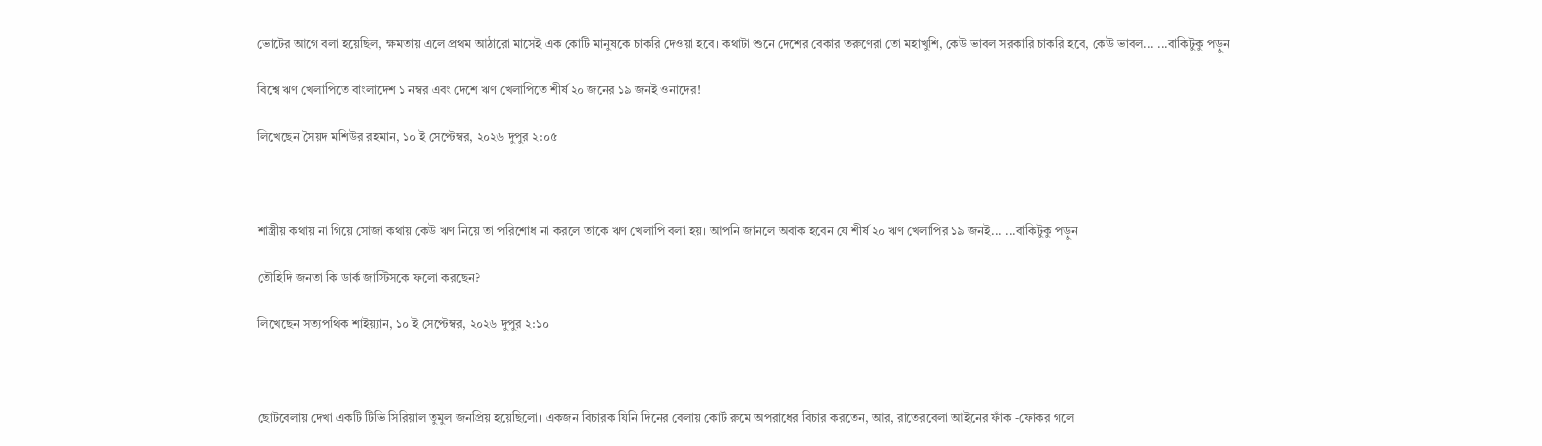ভোটের আগে বলা হয়েছিল, ক্ষমতায় এলে প্রথম আঠারো মাসেই এক কোটি মানুষকে চাকরি দেওয়া হবে। কথাটা শুনে দেশের বেকার তরুণেরা তো মহাখুশি, কেউ ভাবল সরকারি চাকরি হবে, কেউ ভাবল... ...বাকিটুকু পড়ুন

বিশ্বে ঋণ খেলাপিতে বাংলাদেশ ১ নম্বর এবং দেশে ঋণ খেলাপিতে শীর্ষ ২০ জনের ১৯ জনই ওনাদের!

লিখেছেন সৈয়দ মশিউর রহমান, ১০ ই সেপ্টেম্বর, ২০২৬ দুপুর ২:০৫



শাস্ত্রীয় কথায় না গিয়ে সোজা কথায় কেউ ঋণ নিয়ে তা পরিশোধ না করলে তাকে ঋণ খেলাপি বলা হয়। আপনি জানলে অবাক হবেন যে শীর্ষ ২০ ঋণ খেলাপির ১৯ জনই... ...বাকিটুকু পড়ুন

তৌহিদি জনতা কি ডার্ক জাস্টিসকে ফলো করছেন?

লিখেছেন সত্যপথিক শাইয়্যান, ১০ ই সেপ্টেম্বর, ২০২৬ দুপুর ২:১০



ছোটবেলায় দেখা একটি টিভি সিরিয়াল তুমুল জনপ্রিয় হয়েছিলো। একজন বিচারক যিনি দিনের বেলায় কোর্ট রুমে অপরাধের বিচার করতেন, আর, রাতেরবেলা আইনের ফাঁক -ফোকর গলে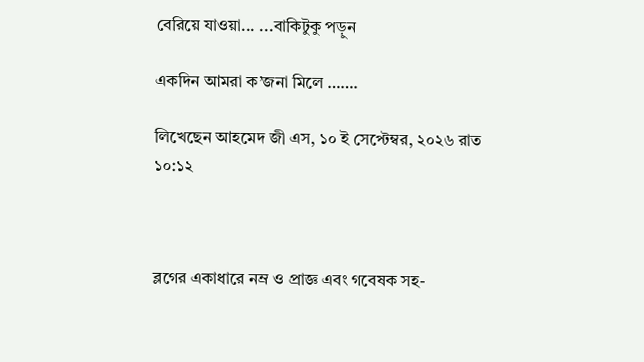বেরিয়ে যাওয়া... ...বাকিটুকু পড়ুন

একদিন আমরা ক’জনা মিলে …….

লিখেছেন আহমেদ জী এস, ১০ ই সেপ্টেম্বর, ২০২৬ রাত ১০:১২



ব্লগের একাধারে নম্র ও প্রাজ্ঞ এবং গবেষক সহ-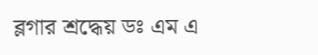ব্লগার শ্রদ্ধেয় ডঃ এম এ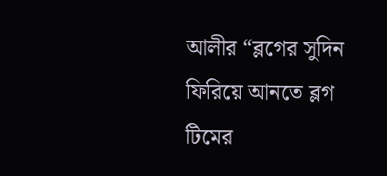আলীর “ব্লগের সুদিন ফিরিয়ে আনতে ব্লগ টিমের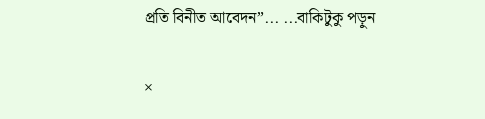প্রতি বিনীত আবেদন”... ...বাকিটুকু পড়ুন

×